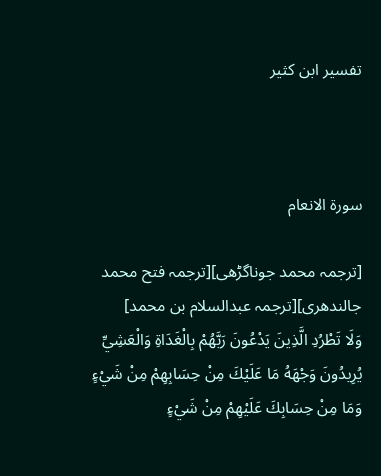تفسير ابن كثير



سورۃ الانعام

[ترجمہ محمد جوناگڑھی][ترجمہ فتح محمد جالندھری][ترجمہ عبدالسلام بن محمد]
وَلَا تَطْرُدِ الَّذِينَ يَدْعُونَ رَبَّهُمْ بِالْغَدَاةِ وَالْعَشِيِّ يُرِيدُونَ وَجْهَهُ مَا عَلَيْكَ مِنْ حِسَابِهِمْ مِنْ شَيْءٍ وَمَا مِنْ حِسَابِكَ عَلَيْهِمْ مِنْ شَيْءٍ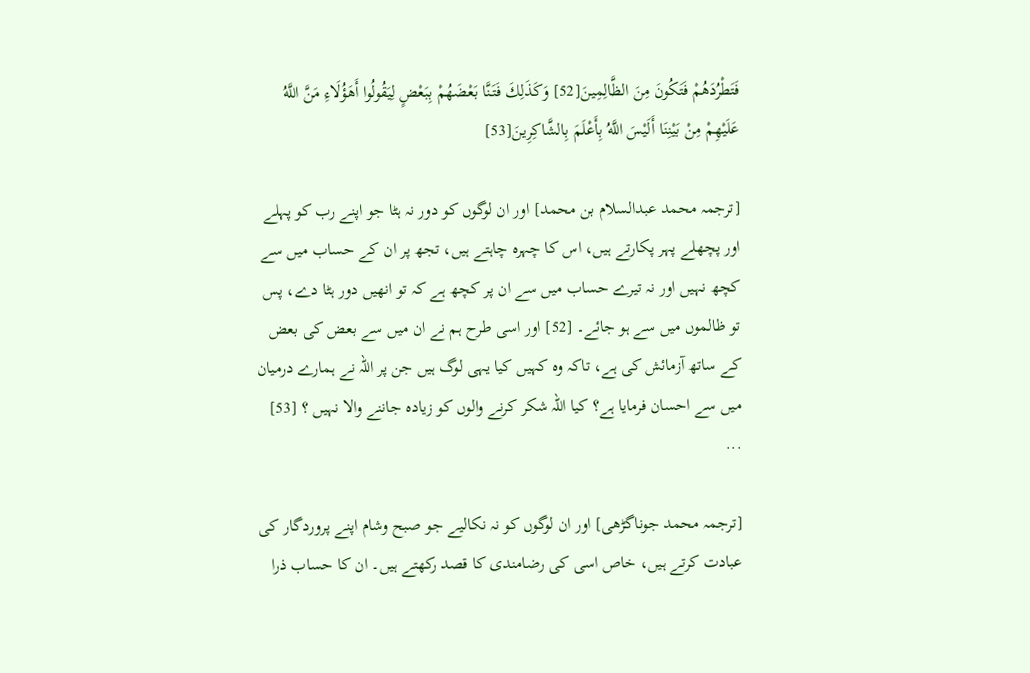فَتَطْرُدَهُمْ فَتَكُونَ مِنَ الظَّالِمِينَ[52] وَكَذَلِكَ فَتَنَّا بَعْضَهُمْ بِبَعْضٍ لِيَقُولُوا أَهَؤُلَاءِ مَنَّ اللَّهُ عَلَيْهِمْ مِنْ بَيْنِنَا أَلَيْسَ اللَّهُ بِأَعْلَمَ بِالشَّاكِرِينَ[53]

[ترجمہ محمد عبدالسلام بن محمد] اور ان لوگوں کو دور نہ ہٹا جو اپنے رب کو پہلے اور پچھلے پہر پکارتے ہیں، اس کا چہرہ چاہتے ہیں، تجھ پر ان کے حساب میں سے کچھ نہیں اور نہ تیرے حساب میں سے ان پر کچھ ہے کہ تو انھیں دور ہٹا دے، پس تو ظالموں میں سے ہو جائے۔ [52] اور اسی طرح ہم نے ان میں سے بعض کی بعض کے ساتھ آزمائش کی ہے، تاکہ وہ کہیں کیا یہی لوگ ہیں جن پر اللہ نے ہمارے درمیان میں سے احسان فرمایا ہے؟ کیا اللہ شکر کرنے والوں کو زیادہ جاننے والا نہیں ؟ [53]
...

[ترجمہ محمد جوناگڑھی] اور ان لوگوں کو نہ نکالیے جو صبح وشام اپنے پروردگار کی عبادت کرتے ہیں، خاص اسی کی رضامندی کا قصد رکھتے ہیں۔ ان کا حساب ذرا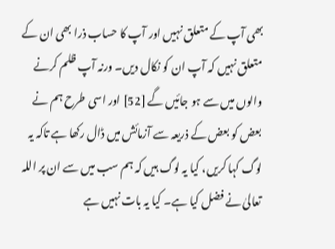بھی آپ کے متعلق نہیں اور آپ کا حساب ذرا بھی ان کے متعلق نہیں کہ آپ ان کو نکال دیں۔ ورنہ آپ ظلم کرنے والوں میں سے ہو جائیں گے [52] اور اسی طرح ہم نے بعض کو بعض کے ذریعہ سے آزمائش میں ڈال رکھا ہے تاکہ یہ لوگ کہا کریں، کیا یہ لوگ ہیں کہ ہم سب میں سے ان پر اللہ تعالیٰ نے فضل کیا ہے۔ کیا یہ بات نہیں ہے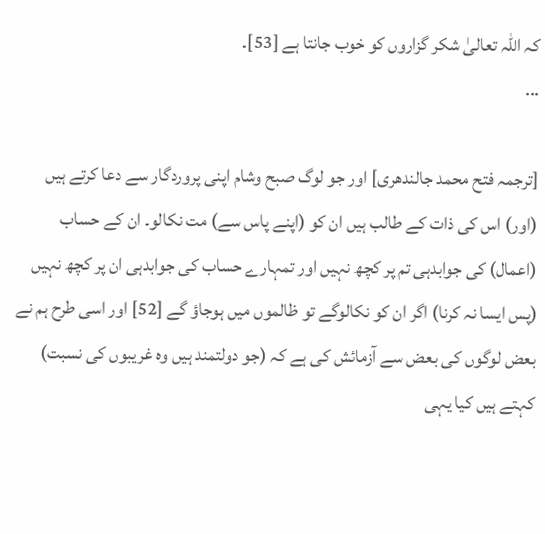کہ اللہ تعالیٰ شکر گزاروں کو خوب جانتا ہے [53]۔
...

[ترجمہ فتح محمد جالندھری] اور جو لوگ صبح وشام اپنی پروردگار سے دعا کرتے ہیں (اور) اس کی ذات کے طالب ہیں ان کو (اپنے پاس سے) مت نکالو۔ ان کے حساب (اعمال) کی جوابدہی تم پر کچھ نہیں اور تمہارے حساب کی جوابدہی ان پر کچھ نہیں (پس ایسا نہ کرنا) اگر ان کو نکالوگے تو ظالموں میں ہوجاؤ گے [52] اور اسی طرح ہم نے بعض لوگوں کی بعض سے آزمائش کی ہے کہ (جو دولتمند ہیں وہ غریبوں کی نسبت) کہتے ہیں کیا یہی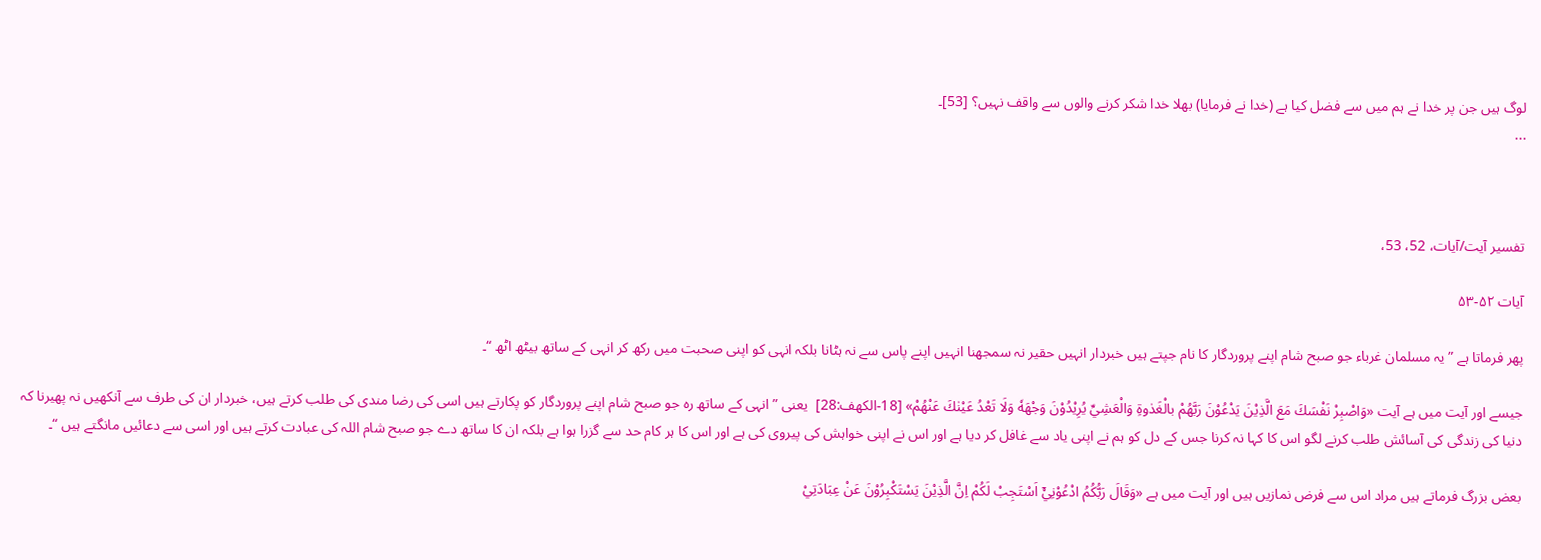لوگ ہیں جن پر خدا نے ہم میں سے فضل کیا ہے (خدا نے فرمایا) بھلا خدا شکر کرنے والوں سے واقف نہیں؟ [53]۔
...



تفسیر آیت/آیات، 52، 53،

آیات ۵۲-۵۳

پھر فرماتا ہے ” یہ مسلمان غرباء جو صبح شام اپنے پروردگار کا نام جپتے ہیں خبردار انہیں حقیر نہ سمجھنا انہیں اپنے پاس سے نہ ہٹانا بلکہ انہی کو اپنی صحبت میں رکھ کر انہی کے ساتھ بیٹھ اٹھ “۔

جیسے اور آیت میں ہے آیت «وَاصْبِرْ نَفْسَكَ مَعَ الَّذِيْنَ يَدْعُوْنَ رَبَّهُمْ بالْغَدٰوةِ وَالْعَشِيِّ يُرِيْدُوْنَ وَجْهَهٗ وَلَا تَعْدُ عَيْنٰكَ عَنْهُمْ» [18-الكهف:28]  یعنی ” انہی کے ساتھ رہ جو صبح شام اپنے پروردگار کو پکارتے ہیں اسی کی رضا مندی کی طلب کرتے ہیں، خبردار ان کی طرف سے آنکھیں نہ پھیرنا کہ دنیا کی زندگی کی آسائش طلب کرنے لگو اس کا کہا نہ کرنا جس کے دل کو ہم نے اپنی یاد سے غافل کر دیا ہے اور اس نے اپنی خواہش کی پیروی کی ہے اور اس کا ہر کام حد سے گزرا ہوا ہے بلکہ ان کا ساتھ دے جو صبح شام اللہ کی عبادت کرتے ہیں اور اسی سے دعائیں مانگتے ہیں “۔

بعض بزرگ فرماتے ہیں مراد اس سے فرض نمازیں ہیں اور آیت میں ہے «وَقَالَ رَبُّكُمُ ادْعُوْنِيْٓ اَسْتَجِبْ لَكُمْ اِنَّ الَّذِيْنَ يَسْتَكْبِرُوْنَ عَنْ عِبَادَتِيْ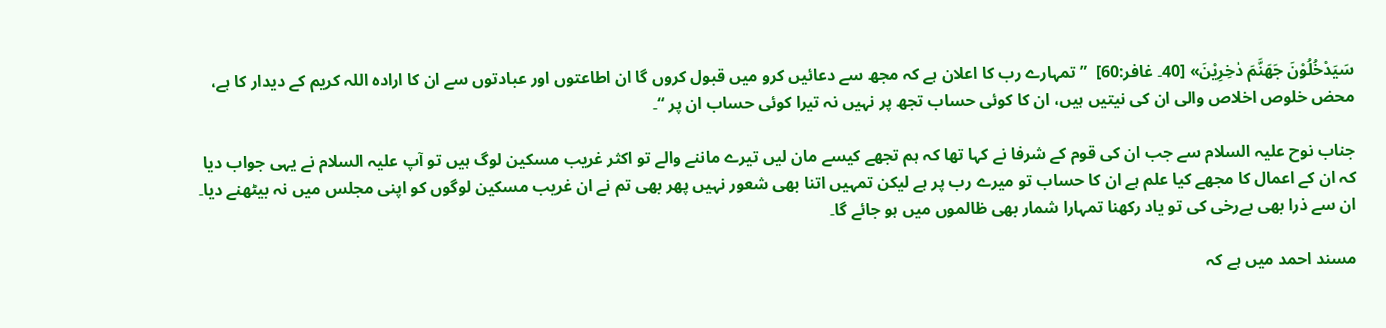سَيَدْخُلُوْنَ جَهَنَّمَ دٰخِرِيْنَ» [40۔ غافر:60]  ” تمہارے رب کا اعلان ہے کہ مجھ سے دعائیں کرو میں قبول کروں گا ان اطاعتوں اور عبادتوں سے ان کا ارادہ اللہ کریم کے دیدار کا ہے، محض خلوص اخلاص والی ان کی نیتیں ہیں، ان کا کوئی حساب تجھ پر نہیں نہ تیرا کوئی حساب ان پر “۔

جناب نوح علیہ السلام سے جب ان کی قوم کے شرفا نے کہا تھا کہ ہم تجھے کیسے مان لیں تیرے ماننے والے تو اکثر غریب مسکین لوگ ہیں تو آپ علیہ السلام نے یہی جواب دیا کہ ان کے اعمال کا مجھے کیا علم ہے ان کا حساب تو میرے رب پر ہے لیکن تمہیں اتنا بھی شعور نہیں پھر بھی تم نے ان غریب مسکین لوگوں کو اپنی مجلس میں نہ بیٹھنے دیا۔ ان سے ذرا بھی بےرخی کی تو یاد رکھنا تمہارا شمار بھی ظالموں میں ہو جائے گا۔

مسند احمد میں ہے کہ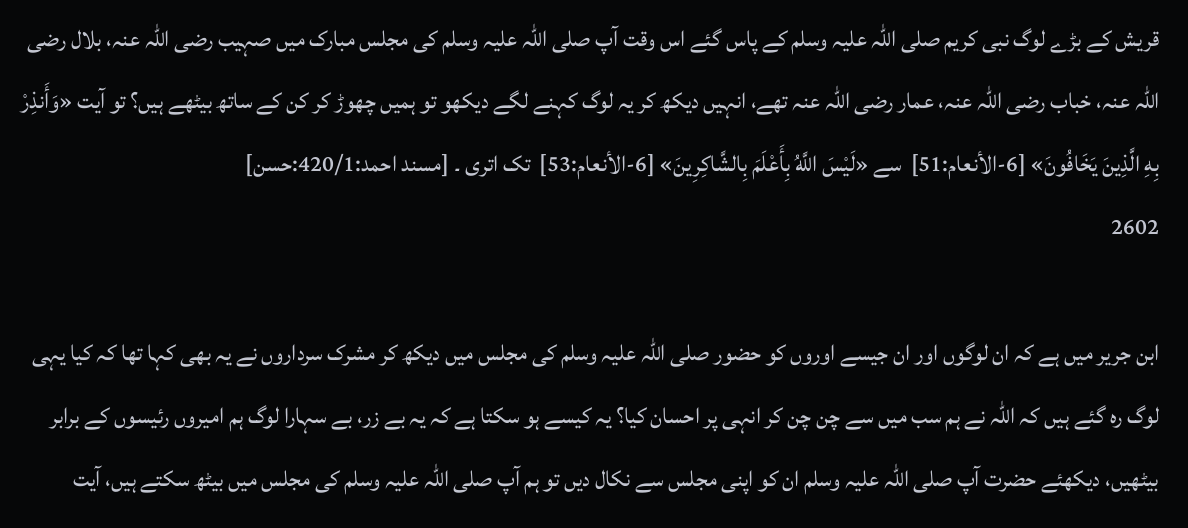قریش کے بڑے لوگ نبی کریم صلی اللہ علیہ وسلم کے پاس گئے اس وقت آپ صلی اللہ علیہ وسلم کی مجلس مبارک میں صہیب رضی اللہ عنہ، بلال رضی اللہ عنہ، خباب رضی اللہ عنہ، عمار رضی اللہ عنہ تھے، انہیں دیکھ کر یہ لوگ کہنے لگے دیکھو تو ہمیں چھوڑ کر کن کے ساتھ بیٹھے ہیں؟ تو آیت «وَأَنذِرْ بِهِ الَّذِينَ يَخَافُونَ» [6-الأنعام:51]  سے «لَيْسَ اللَّهُ بِأَعْلَمَ بِالشَّاكِرِينَ» [6-الأنعام:53]  تک اتری ۔ [مسند احمد:420/1:حسن]
2602

ابن جریر میں ہے کہ ان لوگوں اور ان جیسے اوروں کو حضور صلی اللہ علیہ وسلم کی مجلس میں دیکھ کر مشرک سرداروں نے یہ بھی کہا تھا کہ کیا یہی لوگ رہ گئے ہیں کہ اللہ نے ہم سب میں سے چن چن کر انہی پر احسان کیا؟ یہ کیسے ہو سکتا ہے کہ یہ بے زر، بے سہارا لوگ ہم امیروں رئیسوں کے برابر بیٹھیں، دیکھئے حضرت آپ صلی اللہ علیہ وسلم ان کو اپنی مجلس سے نکال دیں تو ہم آپ صلی اللہ علیہ وسلم کی مجلس میں بیٹھ سکتے ہیں، آیت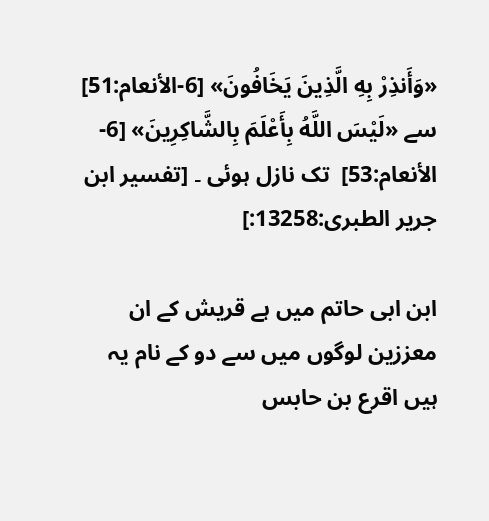«وَأَنذِرْ بِهِ الَّذِينَ يَخَافُونَ» [6-الأنعام:51]  سے «لَيْسَ اللَّهُ بِأَعْلَمَ بِالشَّاكِرِينَ» [6-الأنعام:53]  تک نازل ہوئی ۔ [تفسیر ابن جریر الطبری:13258:]

ابن ابی حاتم میں ہے قریش کے ان معززین لوگوں میں سے دو کے نام یہ ہیں اقرع بن حابس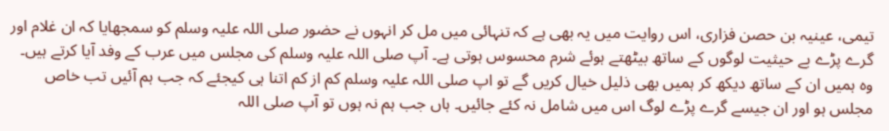تیمی، عینیہ بن حصن فزاری، اس روایت میں یہ بھی ہے کہ تنہائی میں مل کر انہوں نے حضور صلی اللہ علیہ وسلم کو سمجھایا کہ ان غلام اور گرے پڑے بے حیثیت لوگوں کے ساتھ بیٹھتے ہوئے شرم محسوس ہوتی ہے۔ آپ صلی اللہ علیہ وسلم کی مجلس میں عرب کے وفد آیا کرتے ہیں۔ وہ ہمیں ان کے ساتھ دیکھ کر ہمیں بھی ذلیل خیال کریں گے تو اپ صلی اللہ علیہ وسلم کم از کم اتنا ہی کیجئے کہ جب ہم آئیں تب خاص مجلس ہو اور ان جیسے گرے پڑے لوگ اس میں شامل نہ کئے جائیں۔ ہاں جب ہم نہ ہوں تو آپ صلی اللہ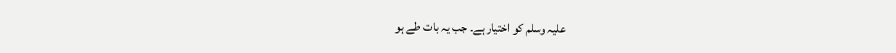علیہ وسلم کو اختیار ہے۔ جب یہ بات طے ہو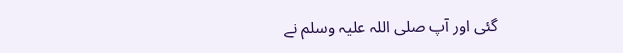گئی اور آپ صلی اللہ علیہ وسلم نے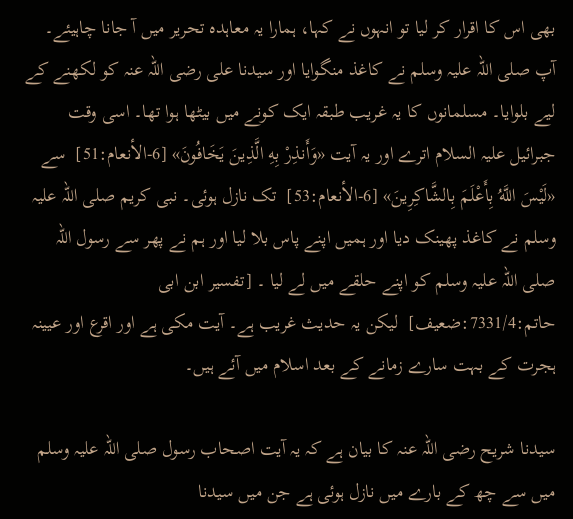بھی اس کا اقرار کر لیا تو انہوں نے کہا، ہمارا یہ معاہدہ تحریر میں آ جانا چاہیئے۔ آپ صلی اللہ علیہ وسلم نے کاغذ منگوایا اور سیدنا علی رضی اللہ عنہ کو لکھنے کے لیے بلوایا۔ مسلمانوں کا یہ غریب طبقہ ایک کونے میں بیٹھا ہوا تھا۔ اسی وقت جبرائیل علیہ السلام اترے اور یہ آیت «وَأَنذِرْ بِهِ الَّذِينَ يَخَافُونَ» [6-الأنعام:51]  سے «لَيْسَ اللَّهُ بِأَعْلَمَ بِالشَّاكِرِينَ» [6-الأنعام:53]  تک نازل ہوئی۔ نبی کریم صلی اللہ علیہ وسلم نے کاغذ پھینک دیا اور ہمیں اپنے پاس بلا لیا اور ہم نے پھر سے رسول اللہ صلی اللہ علیہ وسلم کو اپنے حلقے میں لے لیا ۔ [تفسیر ابن ابی حاتم:7331/4:ضعیف]  لیکن یہ حدیث غریب ہے۔ آیت مکی ہے اور اقرع اور عیینہ ہجرت کے بہت سارے زمانے کے بعد اسلام میں آئے ہیں۔

سیدنا شریح رضی اللہ عنہ کا بیان ہے کہ یہ آیت اصحاب رسول صلی اللہ علیہ وسلم میں سے چھ کے بارے میں نازل ہوئی ہے جن میں سیدنا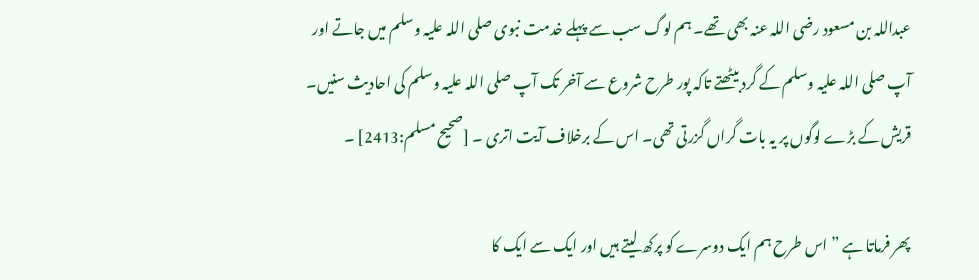عبداللہ بن مسعود رضی اللہ عنہ بھی تھے۔ ہم لوگ سب سے پہلے خدمت نبوی صلی اللہ علیہ وسلم میں جاتے اور آپ صلی اللہ علیہ وسلم کے گرد بیٹھتے تاکہ پور طرح شروع سے آخر تک آپ صلی اللہ علیہ وسلم کی احادیث سنیں۔ قریش کے بڑے لوگوں پر یہ بات گراں گزرتی تھی۔ اس کے برخلاف آیت اتری ۔ [صحیح مسلم:2413] ۔

پھر فرماتا ہے ” اس طرح ہم ایک دوسرے کو پرکھ لیتے ہیں اور ایک سے ایک کا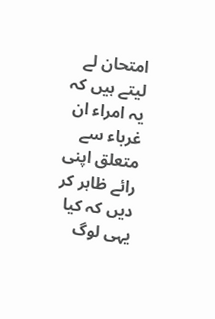امتحان لے لیتے ہیں کہ یہ امراء ان غرباء سے متعلق اپنی رائے ظاہر کر دیں کہ کیا یہی لوگ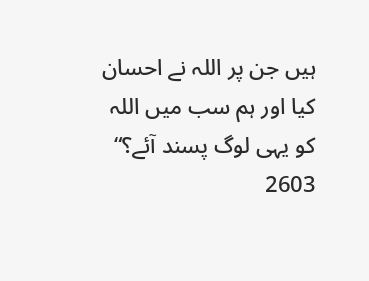ہیں جن پر اللہ نے احسان کیا اور ہم سب میں اللہ کو یہی لوگ پسند آئے؟“
2603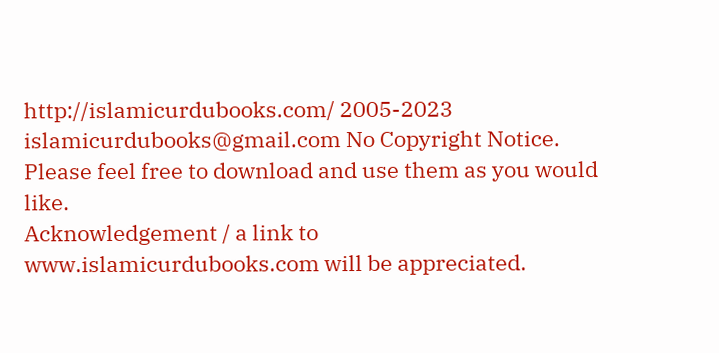http://islamicurdubooks.com/ 2005-2023 islamicurdubooks@gmail.com No Copyright Notice.
Please feel free to download and use them as you would like.
Acknowledgement / a link to www.islamicurdubooks.com will be appreciated.